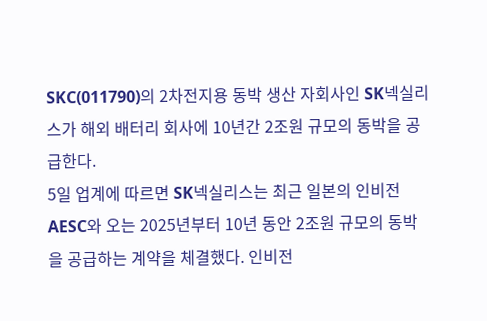SKC(011790)의 2차전지용 동박 생산 자회사인 SK넥실리스가 해외 배터리 회사에 10년간 2조원 규모의 동박을 공급한다.
5일 업계에 따르면 SK넥실리스는 최근 일본의 인비전AESC와 오는 2025년부터 10년 동안 2조원 규모의 동박을 공급하는 계약을 체결했다. 인비전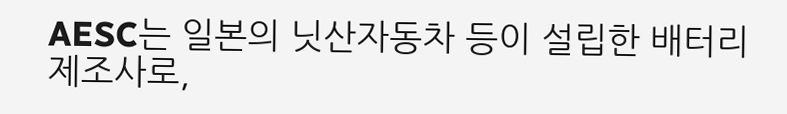AESC는 일본의 닛산자동차 등이 설립한 배터리 제조사로,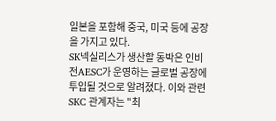일본을 포함해 중국, 미국 등에 공장을 가지고 있다.
SK넥실리스가 생산할 동박은 인비전AESC가 운영하는 글로벌 공장에 투입될 것으로 알려졌다. 이와 관련 SKC 관계자는 "최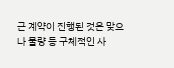근 계약이 진행된 것은 맞으나 물량 등 구체적인 사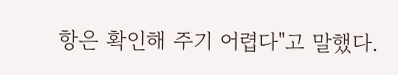항은 확인해 주기 어렵다"고 말했다.